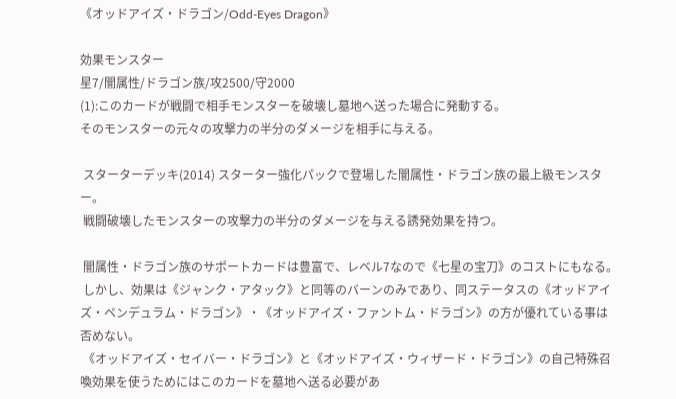《オッドアイズ・ドラゴン/Odd-Eyes Dragon》

効果モンスター
星7/闇属性/ドラゴン族/攻2500/守2000
(1):このカードが戦闘で相手モンスターを破壊し墓地へ送った場合に発動する。
そのモンスターの元々の攻撃力の半分のダメージを相手に与える。

 スターターデッキ(2014) スターター強化パックで登場した闇属性・ドラゴン族の最上級モンスター。
 戦闘破壊したモンスターの攻撃力の半分のダメージを与える誘発効果を持つ。

 闇属性・ドラゴン族のサポートカードは豊富で、レベル7なので《七星の宝刀》のコストにもなる。
 しかし、効果は《ジャンク・アタック》と同等のバーンのみであり、同ステータスの《オッドアイズ・ペンデュラム・ドラゴン》・《オッドアイズ・ファントム・ドラゴン》の方が優れている事は否めない。
 《オッドアイズ・セイバー・ドラゴン》と《オッドアイズ・ウィザード・ドラゴン》の自己特殊召喚効果を使うためにはこのカードを墓地へ送る必要があ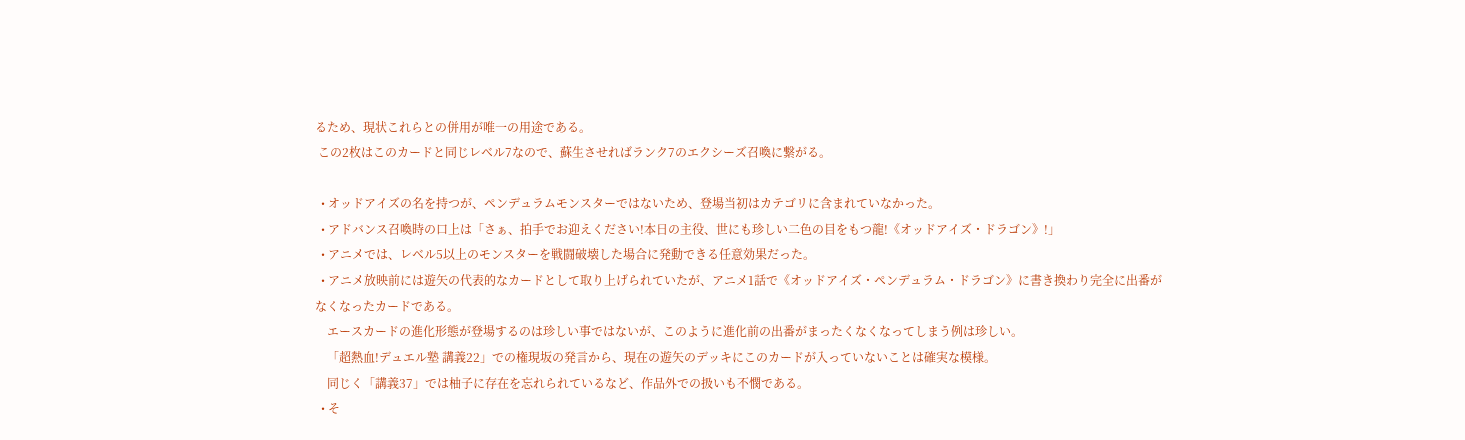るため、現状これらとの併用が唯一の用途である。
 この2枚はこのカードと同じレベル7なので、蘇生させればランク7のエクシーズ召喚に繋がる。

  • オッドアイズの名を持つが、ペンデュラムモンスターではないため、登場当初はカテゴリに含まれていなかった。
  • アドバンス召喚時の口上は「さぁ、拍手でお迎えください!本日の主役、世にも珍しい二色の目をもつ龍!《オッドアイズ・ドラゴン》!」
  • アニメでは、レベル5以上のモンスターを戦闘破壊した場合に発動できる任意効果だった。
  • アニメ放映前には遊矢の代表的なカードとして取り上げられていたが、アニメ1話で《オッドアイズ・ペンデュラム・ドラゴン》に書き換わり完全に出番がなくなったカードである。
    エースカードの進化形態が登場するのは珍しい事ではないが、このように進化前の出番がまったくなくなってしまう例は珍しい。
    「超熱血!デュエル塾 講義22」での権現坂の発言から、現在の遊矢のデッキにこのカードが入っていないことは確実な模様。
    同じく「講義37」では柚子に存在を忘れられているなど、作品外での扱いも不憫である。
  • そ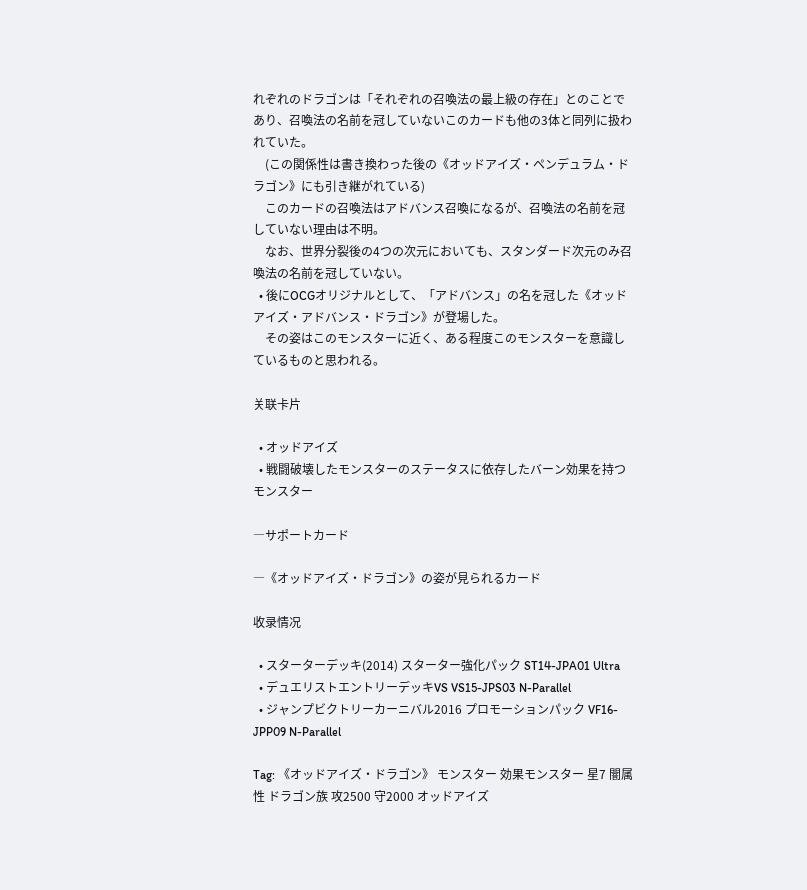れぞれのドラゴンは「それぞれの召喚法の最上級の存在」とのことであり、召喚法の名前を冠していないこのカードも他の3体と同列に扱われていた。
    (この関係性は書き換わった後の《オッドアイズ・ペンデュラム・ドラゴン》にも引き継がれている)
    このカードの召喚法はアドバンス召喚になるが、召喚法の名前を冠していない理由は不明。
    なお、世界分裂後の4つの次元においても、スタンダード次元のみ召喚法の名前を冠していない。
  • 後にOCGオリジナルとして、「アドバンス」の名を冠した《オッドアイズ・アドバンス・ドラゴン》が登場した。
    その姿はこのモンスターに近く、ある程度このモンスターを意識しているものと思われる。

关联卡片

  • オッドアイズ
  • 戦闘破壊したモンスターのステータスに依存したバーン効果を持つモンスター

―サポートカード

―《オッドアイズ・ドラゴン》の姿が見られるカード

收录情况

  • スターターデッキ(2014) スターター強化パック ST14-JPA01 Ultra
  • デュエリストエントリーデッキVS VS15-JPS03 N-Parallel
  • ジャンプビクトリーカーニバル2016 プロモーションパック VF16-JPP09 N-Parallel

Tag: 《オッドアイズ・ドラゴン》 モンスター 効果モンスター 星7 闇属性 ドラゴン族 攻2500 守2000 オッドアイズ